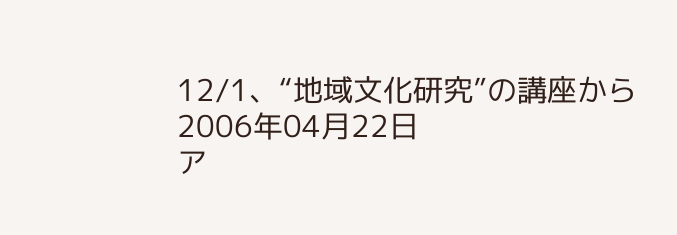12/1、“地域文化研究”の講座から
2006年04月22日
ア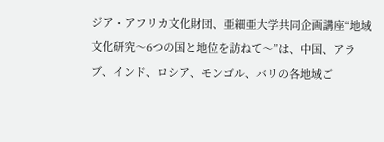ジア・アフリカ文化財団、亜細亜大学共同企画講座“地域文化研究〜6つの国と地位を訪ねて〜”は、中国、アラブ、インド、ロシア、モンゴル、バリの各地域ご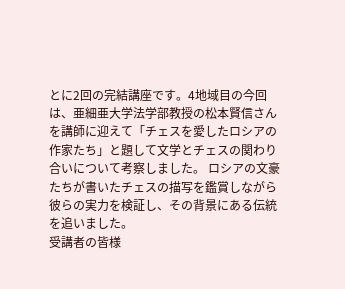とに2回の完結講座です。4地域目の今回は、亜細亜大学法学部教授の松本賢信さんを講師に迎えて「チェスを愛したロシアの作家たち」と題して文学とチェスの関わり合いについて考察しました。 ロシアの文豪たちが書いたチェスの描写を鑑賞しながら彼らの実力を検証し、その背景にある伝統を追いました。
受講者の皆様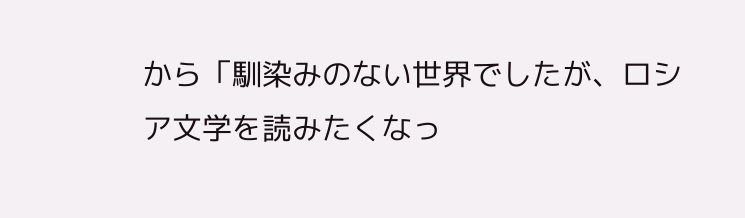から「馴染みのない世界でしたが、ロシア文学を読みたくなっ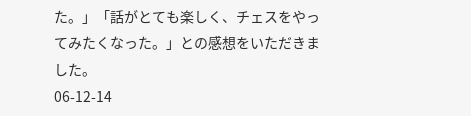た。」「話がとても楽しく、チェスをやってみたくなった。」との感想をいただきました。
06-12-14